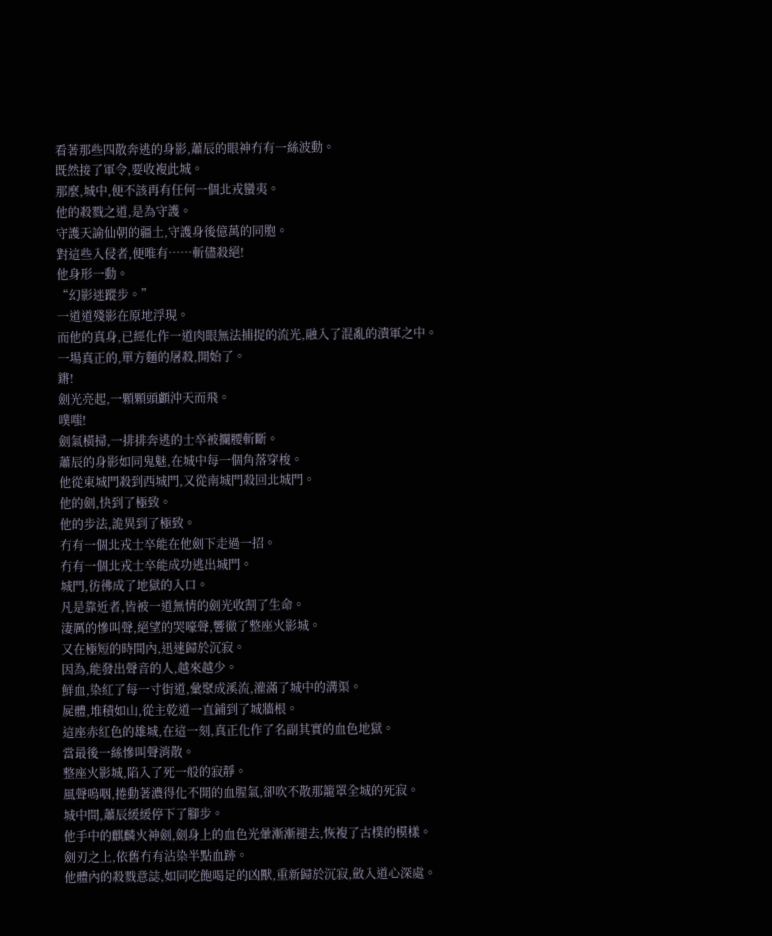看著那些四散奔逃的身影,蕭辰的眼神冇有一絲波動。
既然接了軍令,要收複此城。
那麼,城中,便不該再有任何一個北戎蠻夷。
他的殺戮之道,是為守護。
守護天諭仙朝的疆土,守護身後億萬的同胞。
對這些入侵者,便唯有……斬儘殺絕!
他身形一動。
“幻影迷蹤步。”
一道道殘影在原地浮現。
而他的真身,已經化作一道肉眼無法捕捉的流光,融入了混亂的潰軍之中。
一場真正的,單方麵的屠殺,開始了。
鏘!
劍光亮起,一顆顆頭顱沖天而飛。
噗嗤!
劍氣橫掃,一排排奔逃的士卒被攔腰斬斷。
蕭辰的身影如同鬼魅,在城中每一個角落穿梭。
他從東城門殺到西城門,又從南城門殺回北城門。
他的劍,快到了極致。
他的步法,詭異到了極致。
冇有一個北戎士卒能在他劍下走過一招。
冇有一個北戎士卒能成功逃出城門。
城門,彷彿成了地獄的入口。
凡是靠近者,皆被一道無情的劍光收割了生命。
淒厲的慘叫聲,絕望的哭嚎聲,響徹了整座火影城。
又在極短的時間內,迅速歸於沉寂。
因為,能發出聲音的人,越來越少。
鮮血,染紅了每一寸街道,彙聚成溪流,灌滿了城中的溝渠。
屍體,堆積如山,從主乾道一直鋪到了城牆根。
這座赤紅色的雄城,在這一刻,真正化作了名副其實的血色地獄。
當最後一絲慘叫聲消散。
整座火影城,陷入了死一般的寂靜。
風聲嗚咽,捲動著濃得化不開的血腥氣,卻吹不散那籠罩全城的死寂。
城中間,蕭辰緩緩停下了腳步。
他手中的麒麟火神劍,劍身上的血色光暈漸漸褪去,恢複了古樸的模樣。
劍刃之上,依舊冇有沾染半點血跡。
他體內的殺戮意誌,如同吃飽喝足的凶獸,重新歸於沉寂,斂入道心深處。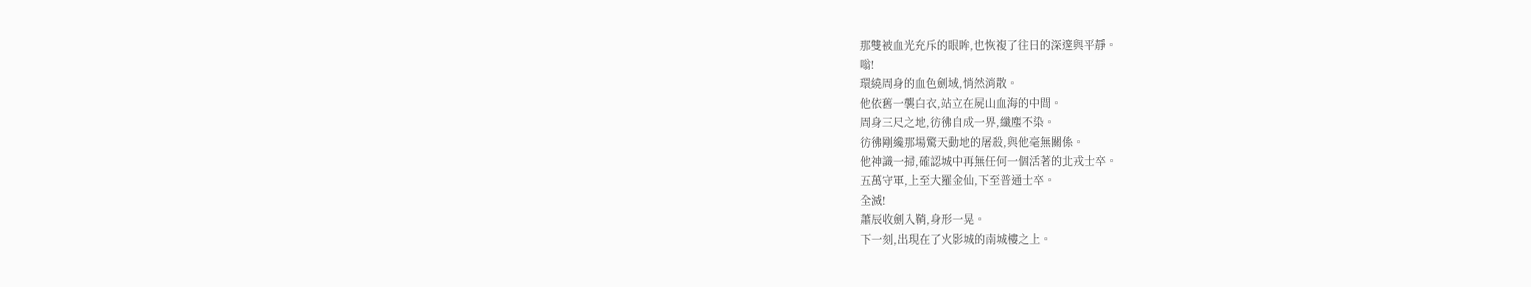那雙被血光充斥的眼眸,也恢複了往日的深邃與平靜。
嗡!
環繞周身的血色劍域,悄然消散。
他依舊一襲白衣,站立在屍山血海的中間。
周身三尺之地,彷彿自成一界,纖塵不染。
彷彿剛纔那場驚天動地的屠殺,與他毫無關係。
他神識一掃,確認城中再無任何一個活著的北戎士卒。
五萬守軍,上至大羅金仙,下至普通士卒。
全滅!
蕭辰收劍入鞘,身形一晃。
下一刻,出現在了火影城的南城樓之上。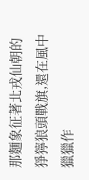那麵象征著北戎仙朝的猙獰狼頭戰旗,還在風中獵獵作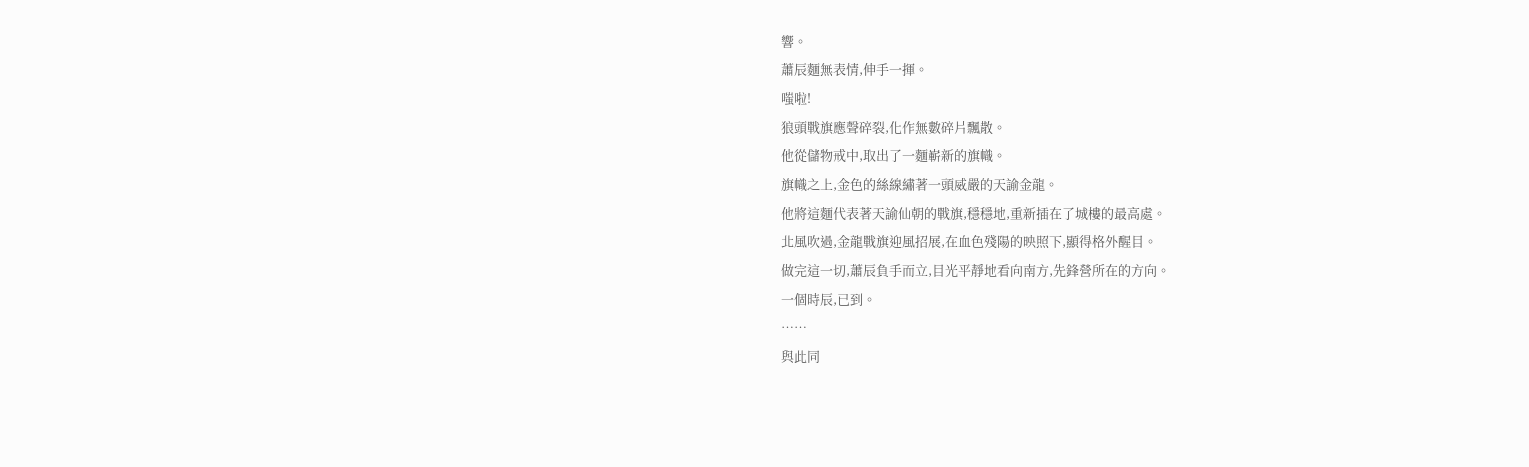響。
蕭辰麵無表情,伸手一揮。
嗤啦!
狼頭戰旗應聲碎裂,化作無數碎片飄散。
他從儲物戒中,取出了一麵嶄新的旗幟。
旗幟之上,金色的絲線繡著一頭威嚴的天諭金龍。
他將這麵代表著天諭仙朝的戰旗,穩穩地,重新插在了城樓的最高處。
北風吹過,金龍戰旗迎風招展,在血色殘陽的映照下,顯得格外醒目。
做完這一切,蕭辰負手而立,目光平靜地看向南方,先鋒營所在的方向。
一個時辰,已到。
……
與此同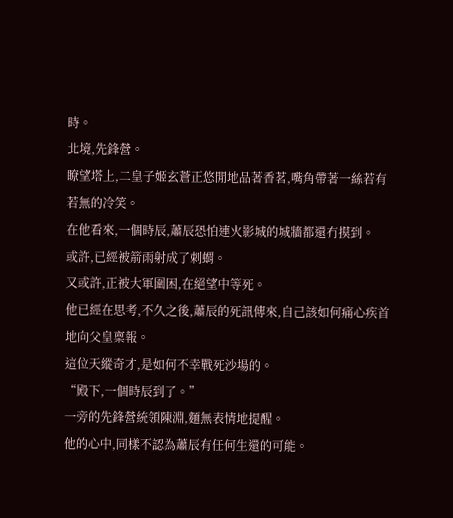時。
北境,先鋒營。
瞭望塔上,二皇子姬玄蒼正悠閒地品著香茗,嘴角帶著一絲若有若無的冷笑。
在他看來,一個時辰,蕭辰恐怕連火影城的城牆都還冇摸到。
或許,已經被箭雨射成了刺蝟。
又或許,正被大軍圍困,在絕望中等死。
他已經在思考,不久之後,蕭辰的死訊傳來,自己該如何痛心疾首地向父皇稟報。
這位天縱奇才,是如何不幸戰死沙場的。
“殿下,一個時辰到了。”
一旁的先鋒營統領陳淵,麵無表情地提醒。
他的心中,同樣不認為蕭辰有任何生還的可能。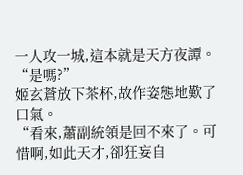一人攻一城,這本就是天方夜譚。
“是嗎?”
姬玄蒼放下茶杯,故作姿態地歎了口氣。
“看來,蕭副統領是回不來了。可惜啊,如此天才,卻狂妄自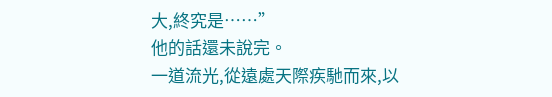大,終究是……”
他的話還未說完。
一道流光,從遠處天際疾馳而來,以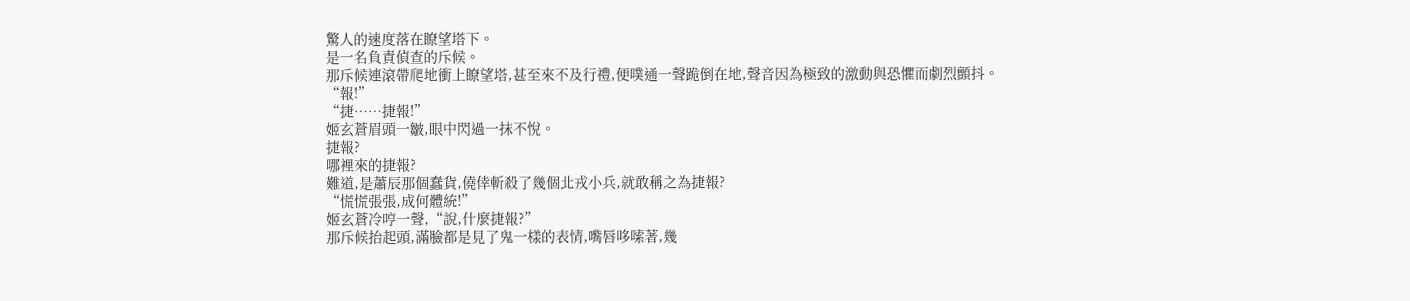驚人的速度落在瞭望塔下。
是一名負責偵查的斥候。
那斥候連滾帶爬地衝上瞭望塔,甚至來不及行禮,便噗通一聲跪倒在地,聲音因為極致的激動與恐懼而劇烈顫抖。
“報!”
“捷……捷報!”
姬玄蒼眉頭一皺,眼中閃過一抹不悅。
捷報?
哪裡來的捷報?
難道,是蕭辰那個蠢貨,僥倖斬殺了幾個北戎小兵,就敢稱之為捷報?
“慌慌張張,成何體統!”
姬玄蒼冷哼一聲,“說,什麼捷報?”
那斥候抬起頭,滿臉都是見了鬼一樣的表情,嘴唇哆嗦著,幾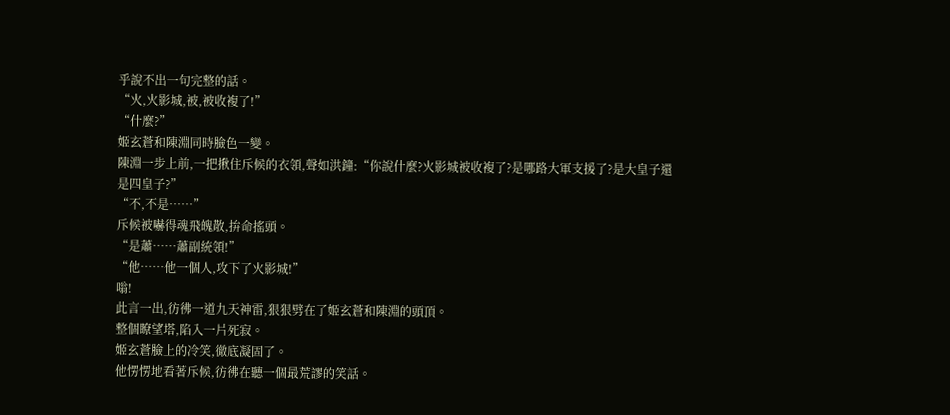乎說不出一句完整的話。
“火,火影城,被,被收複了!”
“什麼?”
姬玄蒼和陳淵同時臉色一變。
陳淵一步上前,一把揪住斥候的衣領,聲如洪鐘:“你說什麼?火影城被收複了?是哪路大軍支援了?是大皇子還是四皇子?”
“不,不是……”
斥候被嚇得魂飛魄散,拚命搖頭。
“是蕭……蕭副統領!”
“他……他一個人,攻下了火影城!”
嗡!
此言一出,彷彿一道九天神雷,狠狠劈在了姬玄蒼和陳淵的頭頂。
整個瞭望塔,陷入一片死寂。
姬玄蒼臉上的冷笑,徹底凝固了。
他愣愣地看著斥候,彷彿在聽一個最荒謬的笑話。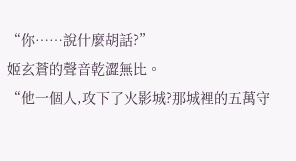“你……說什麼胡話?”
姬玄蒼的聲音乾澀無比。
“他一個人,攻下了火影城?那城裡的五萬守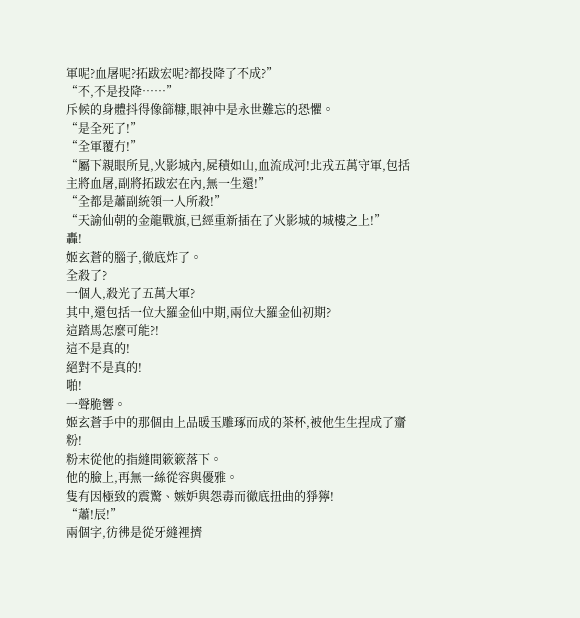軍呢?血屠呢?拓跋宏呢?都投降了不成?”
“不,不是投降……”
斥候的身體抖得像篩糠,眼神中是永世難忘的恐懼。
“是全死了!”
“全軍覆冇!”
“屬下親眼所見,火影城內,屍積如山,血流成河!北戎五萬守軍,包括主將血屠,副將拓跋宏在內,無一生還!”
“全都是蕭副統領一人所殺!”
“天諭仙朝的金龍戰旗,已經重新插在了火影城的城樓之上!”
轟!
姬玄蒼的腦子,徹底炸了。
全殺了?
一個人,殺光了五萬大軍?
其中,還包括一位大羅金仙中期,兩位大羅金仙初期?
這踏馬怎麼可能?!
這不是真的!
絕對不是真的!
啪!
一聲脆響。
姬玄蒼手中的那個由上品暖玉雕琢而成的茶杯,被他生生捏成了齏粉!
粉末從他的指縫間簌簌落下。
他的臉上,再無一絲從容與優雅。
隻有因極致的震驚、嫉妒與怨毒而徹底扭曲的猙獰!
“蕭!辰!”
兩個字,彷彿是從牙縫裡擠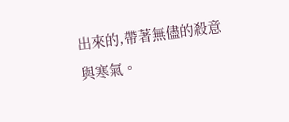出來的,帶著無儘的殺意與寒氣。